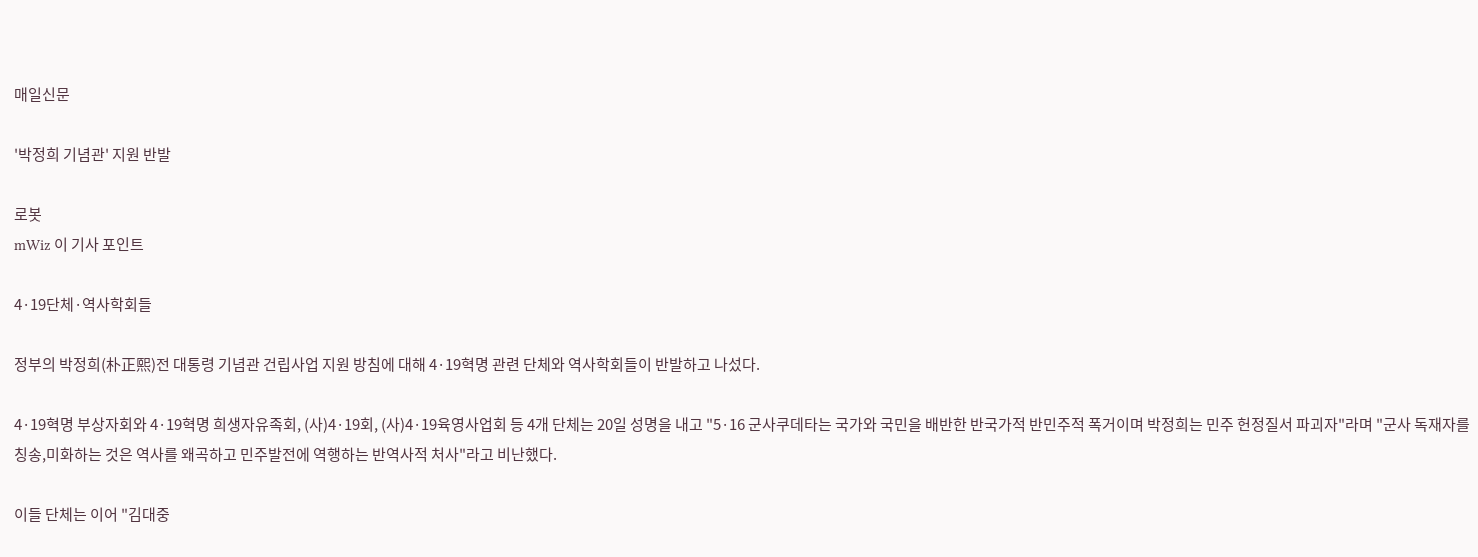매일신문

'박정희 기념관' 지원 반발

로봇
mWiz 이 기사 포인트

4·19단체·역사학회들

정부의 박정희(朴正熙)전 대통령 기념관 건립사업 지원 방침에 대해 4·19혁명 관련 단체와 역사학회들이 반발하고 나섰다.

4·19혁명 부상자회와 4·19혁명 희생자유족회, (사)4·19회, (사)4·19육영사업회 등 4개 단체는 20일 성명을 내고 "5·16 군사쿠데타는 국가와 국민을 배반한 반국가적 반민주적 폭거이며 박정희는 민주 헌정질서 파괴자"라며 "군사 독재자를 칭송,미화하는 것은 역사를 왜곡하고 민주발전에 역행하는 반역사적 처사"라고 비난했다.

이들 단체는 이어 "김대중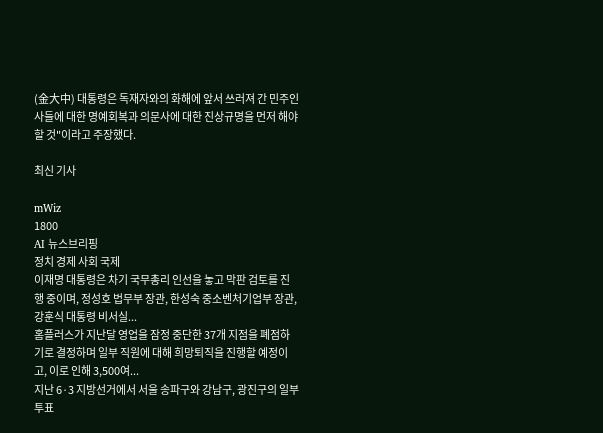(金大中) 대통령은 독재자와의 화해에 앞서 쓰러져 간 민주인사들에 대한 명예회복과 의문사에 대한 진상규명을 먼저 해야 할 것"이라고 주장했다.

최신 기사

mWiz
1800
AI 뉴스브리핑
정치 경제 사회 국제
이재명 대통령은 차기 국무총리 인선을 놓고 막판 검토를 진행 중이며, 정성호 법무부 장관, 한성숙 중소벤처기업부 장관, 강훈식 대통령 비서실...
홈플러스가 지난달 영업을 잠정 중단한 37개 지점을 폐점하기로 결정하며 일부 직원에 대해 희망퇴직을 진행할 예정이고, 이로 인해 3,500여...
지난 6·3 지방선거에서 서울 송파구와 강남구, 광진구의 일부 투표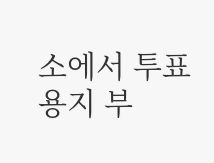소에서 투표용지 부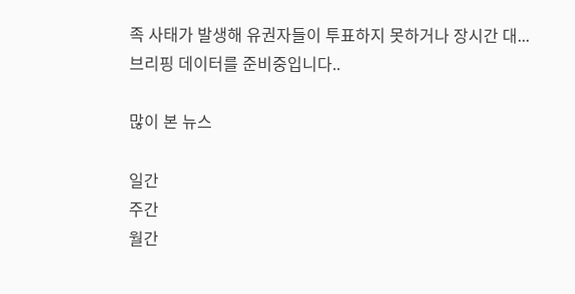족 사태가 발생해 유권자들이 투표하지 못하거나 장시간 대...
브리핑 데이터를 준비중입니다..

많이 본 뉴스

일간
주간
월간